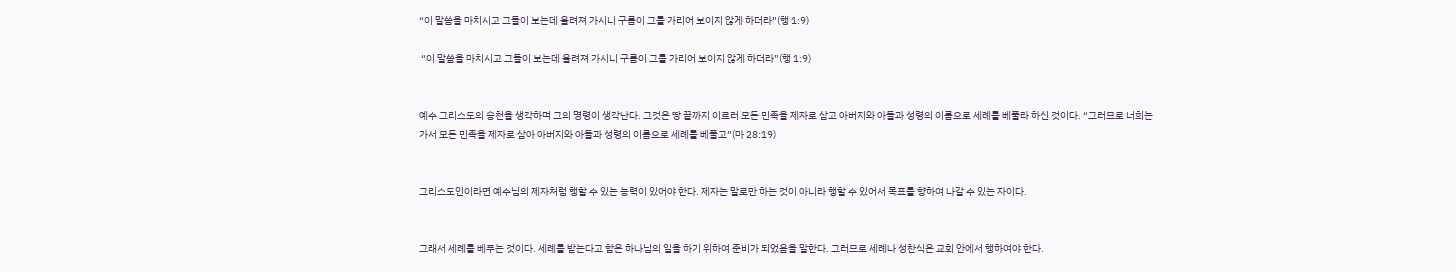“이 말씀을 마치시고 그들이 보는데 올려져 가시니 구름이 그를 가리어 보이지 않게 하더라”(행 1:9)

 “이 말씀을 마치시고 그들이 보는데 올려져 가시니 구름이 그를 가리어 보이지 않게 하더라”(행 1:9)


예수 그리스도의 승천을 생각하며 그의 명령이 생각난다. 그것은 땅 끝까지 이르러 모든 민족을 제자로 삼고 아버지와 아들과 성령의 이름으로 세례를 베풀라 하신 것이다. “그러므로 너희는 가서 모든 민족을 제자로 삼아 아버지와 아들과 성령의 이름으로 세례를 베풀고”(마 28:19)


그리스도인이라면 예수님의 제자처럼 행할 수 있는 능력이 있어야 한다. 제자는 말로만 하는 것이 아니라 행할 수 있어서 목표를 향하여 나갈 수 있는 자이다.


그래서 세례를 베푸는 것이다. 세례를 받는다고 함은 하나님의 일을 하기 위하여 준비가 되었음을 말한다. 그러므로 세례나 성찬식은 교회 안에서 행하여야 한다.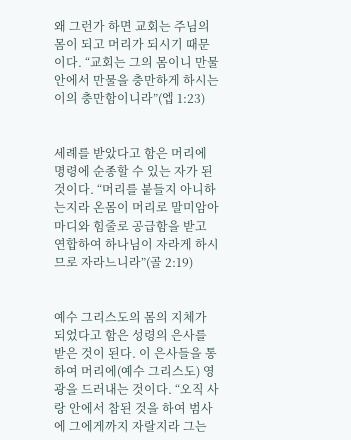왜 그런가 하면 교회는 주님의 몸이 되고 머리가 되시기 때문이다. “교회는 그의 몸이니 만물 안에서 만물을 충만하게 하시는 이의 충만함이니라”(엡 1:23)


세례를 받았다고 함은 머리에 명령에 순종할 수 있는 자가 된 것이다. “머리를 붙들지 아니하는지라 온몸이 머리로 말미암아 마디와 힘줄로 공급함을 받고 연합하여 하나님이 자라게 하시므로 자라느니라”(골 2:19)


예수 그리스도의 몸의 지체가 되었다고 함은 성령의 은사를 받은 것이 된다. 이 은사들을 통하여 머리에(예수 그리스도) 영광을 드러내는 것이다. “오직 사랑 안에서 참된 것을 하여 범사에 그에게까지 자랄지라 그는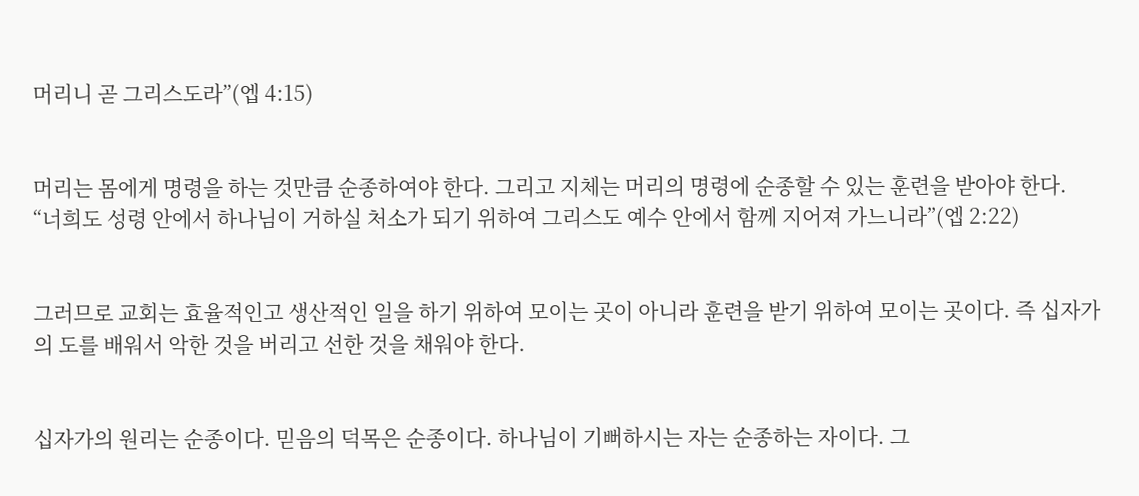머리니 곧 그리스도라”(엡 4:15)


머리는 몸에게 명령을 하는 것만큼 순종하여야 한다. 그리고 지체는 머리의 명령에 순종할 수 있는 훈련을 받아야 한다. “너희도 성령 안에서 하나님이 거하실 처소가 되기 위하여 그리스도 예수 안에서 함께 지어져 가느니라”(엡 2:22)


그러므로 교회는 효율적인고 생산적인 일을 하기 위하여 모이는 곳이 아니라 훈련을 받기 위하여 모이는 곳이다. 즉 십자가의 도를 배워서 악한 것을 버리고 선한 것을 채워야 한다.


십자가의 원리는 순종이다. 믿음의 덕목은 순종이다. 하나님이 기뻐하시는 자는 순종하는 자이다. 그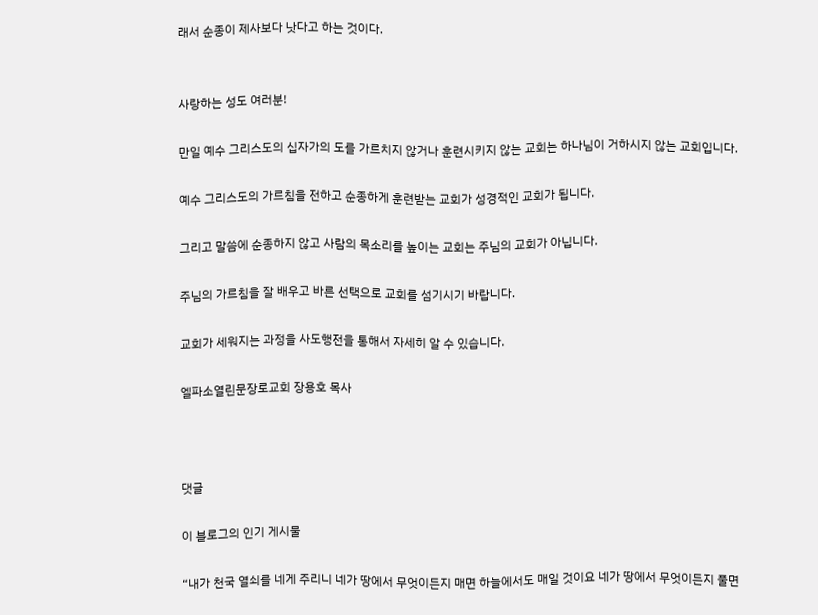래서 순종이 제사보다 낫다고 하는 것이다.


사랑하는 성도 여러분!

만일 예수 그리스도의 십자가의 도를 가르치지 않거나 훈련시키지 않는 교회는 하나님이 거하시지 않는 교회입니다.

예수 그리스도의 가르침을 전하고 순종하게 훈련받는 교회가 성경적인 교회가 됩니다.

그리고 말씀에 순종하지 않고 사람의 목소리를 높이는 교회는 주님의 교회가 아닙니다.

주님의 가르침을 잘 배우고 바른 선택으로 교회를 섬기시기 바랍니다.

교회가 세워지는 과정을 사도행전을 통해서 자세히 알 수 있습니다.

엘파소열린문장로교회 장용호 목사



댓글

이 블로그의 인기 게시물

“내가 천국 열쇠를 네게 주리니 네가 땅에서 무엇이든지 매면 하늘에서도 매일 것이요 네가 땅에서 무엇이든지 풀면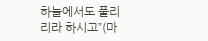하늘에서도 풀리리라 하시고”(마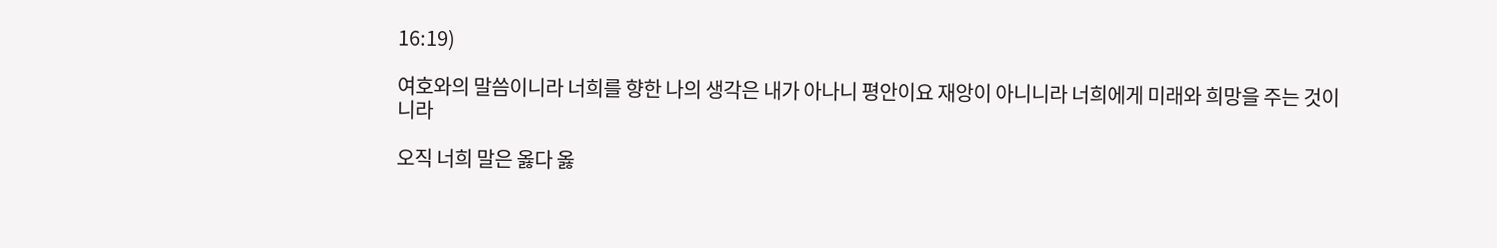16:19)

여호와의 말씀이니라 너희를 향한 나의 생각은 내가 아나니 평안이요 재앙이 아니니라 너희에게 미래와 희망을 주는 것이니라

오직 너희 말은 옳다 옳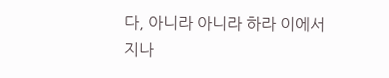다, 아니라 아니라 하라 이에서 지나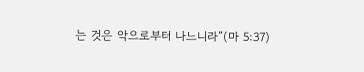는 것은 악으로부터 나느니라”(마 5:37)